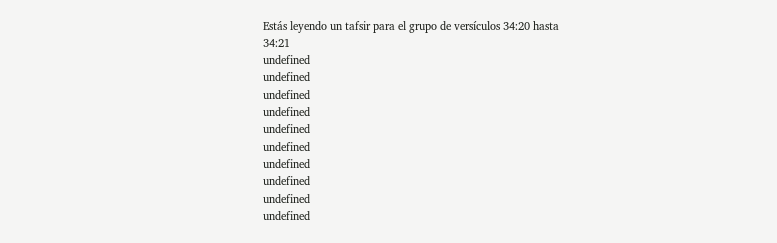Estás leyendo un tafsir para el grupo de versículos 34:20 hasta 34:21
undefined
undefined
undefined
undefined
undefined
undefined
undefined
undefined
undefined
undefined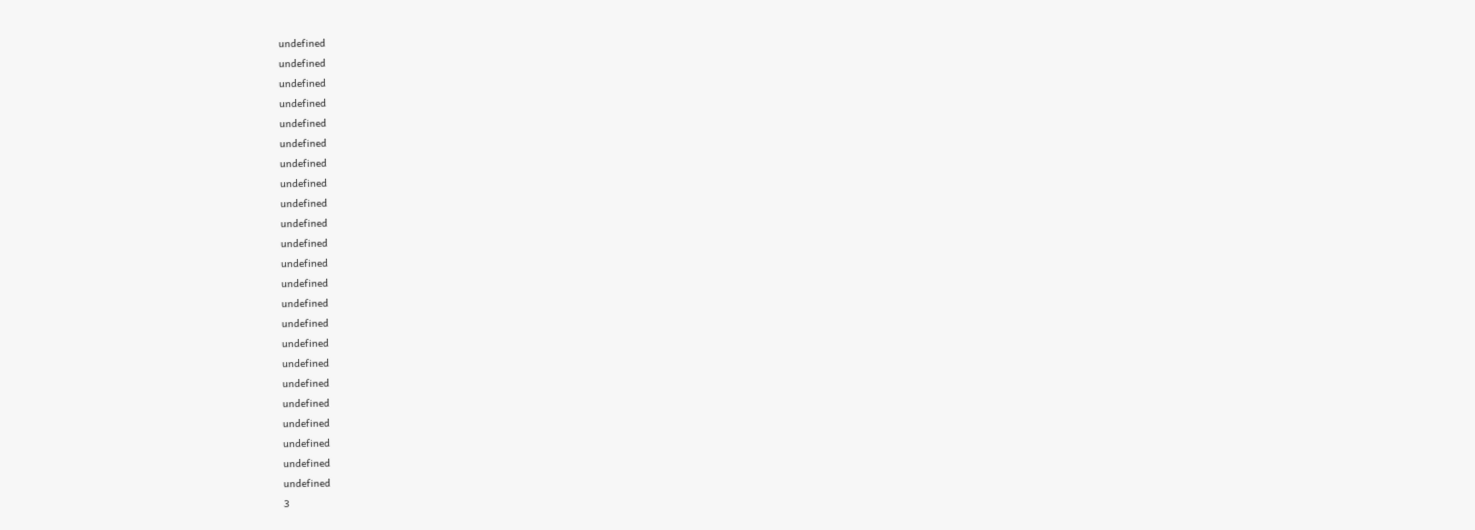undefined
undefined
undefined
undefined
undefined
undefined
undefined
undefined
undefined
undefined
undefined
undefined
undefined
undefined
undefined
undefined
undefined
undefined
undefined
undefined
undefined
undefined
undefined
3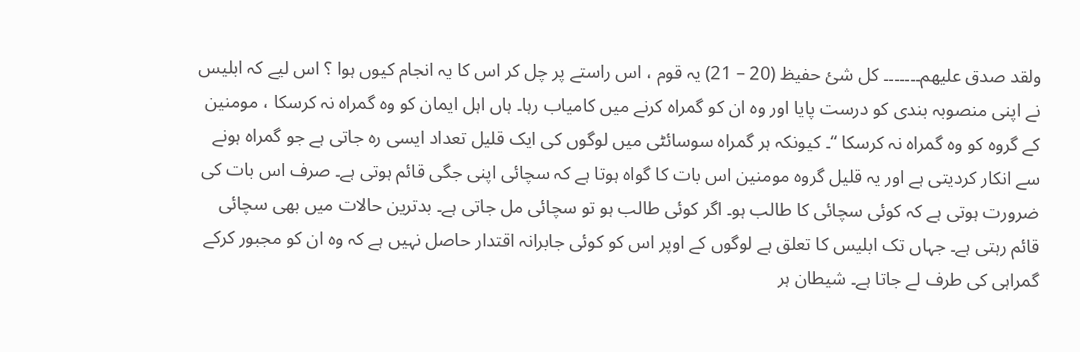ولقد صدق علیھم۔۔۔۔۔۔۔ کل شئ حفیظ (20 – 21) یہ قوم ، اس راستے پر چل کر اس کا یہ انجام کیوں ہوا ؟ اس لیے کہ ابلیس نے اپنی منصوبہ بندی کو درست پایا اور وہ ان کو گمراہ کرنے میں کامیاب رہا۔ ہاں اہل ایمان کو وہ گمراہ نہ کرسکا ، مومنین کے گروہ کو وہ گمراہ نہ کرسکا “۔ کیونکہ ہر گمراہ سوسائٹی میں لوگوں کی ایک قلیل تعداد ایسی رہ جاتی ہے جو گمراہ ہونے سے انکار کردیتی ہے اور یہ قلیل گروہ مومنین اس بات کا گواہ ہوتا ہے کہ سچائی اپنی جگی قائم ہوتی ہے۔ صرف اس بات کی ضرورت ہوتی ہے کہ کوئی سچائی کا طالب ہو۔ اگر کوئی طالب ہو تو سچائی مل جاتی ہے۔ بدترین حالات میں بھی سچائی قائم رہتی ہے۔ جہاں تک ابلیس کا تعلق ہے لوگوں کے اوپر اس کو کوئی جابرانہ اقتدار حاصل نہیں ہے کہ وہ ان کو مجبور کرکے گمراہی کی طرف لے جاتا ہے۔ شیطان ہر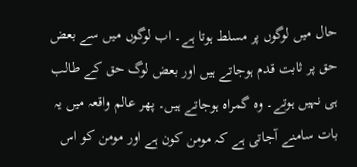حال میں لوگوں پر مسلط ہوتا ہے۔ اب لوگوں میں سے بعض حق پر ثابت قدم ہوجاتے ہیں اور بعض لوگ حق کے طالب ہی نہیں ہوتے۔ وہ گمراہ ہوجاتے ہیں۔ پھر عالم واقعہ میں یہ بات سامنے آجاتی ہے کہ مومن کون ہے اور مومن کو اس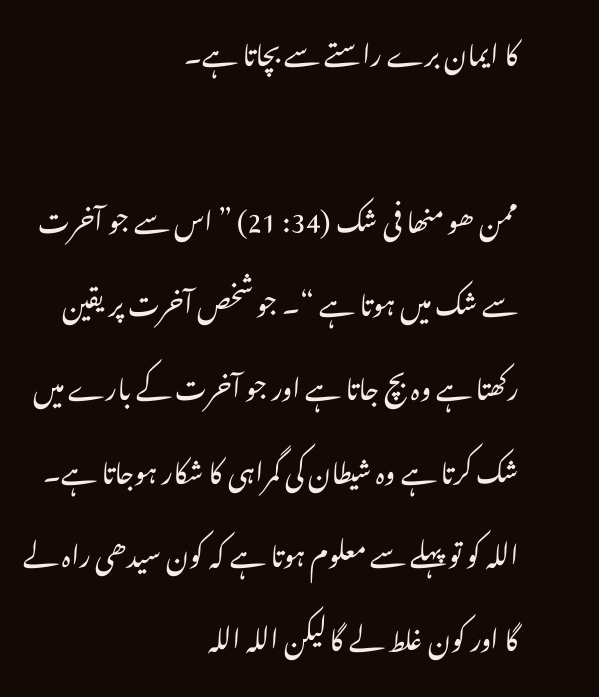کا ایمان برے راستے سے بچاتا ہے۔

ممن ھو منھا فی شک (34: 21) ” اس سے جو آخرت سے شک میں ہوتا ہے “۔ جو شخص آخرت پر یقین رکھتا ہے وہ بچ جاتا ہے اور جو آخرت کے بارے میں شک کرتا ہے وہ شیطان کی گمراہی کا شکار ہوجاتا ہے۔ اللہ کو تو پہلے سے معلوم ہوتا ہے کہ کون سیدھی راہ لے گا اور کون غلط لے گا لیکن اللہ اللہ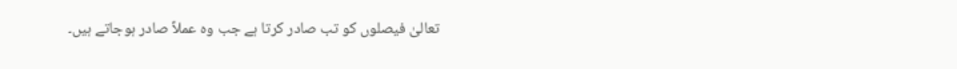تعالیٰ فیصلوں کو تب صادر کرتا ہے جب وہ عملاً صادر ہوجاتے ہیں۔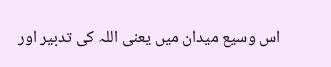اس وسیع میدان میں یعنی اللہ کی تدبیر اور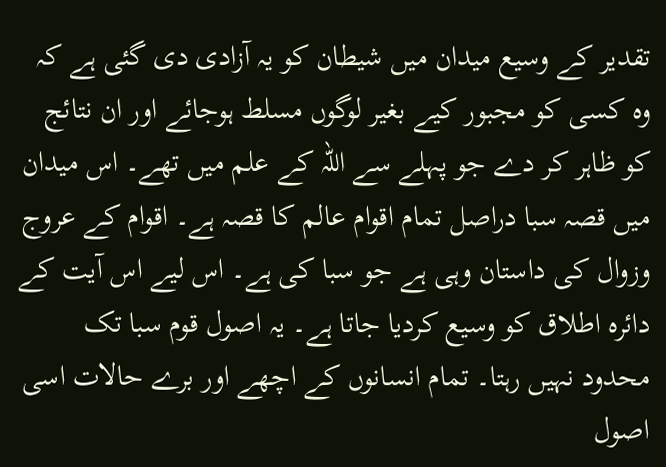تقدیر کے وسیع میدان میں شیطان کو یہ آزادی دی گئی ہے کہ وہ کسی کو مجبور کیے بغیر لوگوں مسلط ہوجائے اور ان نتائج کو ظاہر کر دے جو پہلے سے اللہ کے علم میں تھے۔ اس میدان میں قصہ سبا دراصل تمام اقوام عالم کا قصہ ہے۔ اقوام کے عروج وزوال کی داستان وہی ہے جو سبا کی ہے۔ اس لیے اس آیت کے دائرہ اطلاق کو وسیع کردیا جاتا ہے۔ یہ اصول قوم سبا تک محدود نہیں رہتا۔ تمام انسانوں کے اچھے اور برے حالات اسی اصول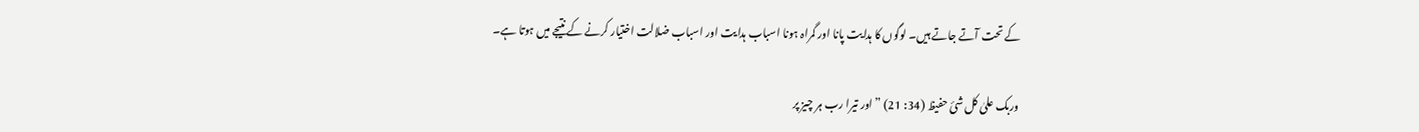کے تحت آتے جاتے ہیں۔ لوگوں کا ہدایت پانا اور گمراہ ہونا اسباب ہدایت اور اسباب ضلالت اختیار کرنے کے نتیجے میں ہوتا ہے۔

وربک علیٰ کل شئ حفیظ (34: 21) ” اور تیرا رب ہر چیز پر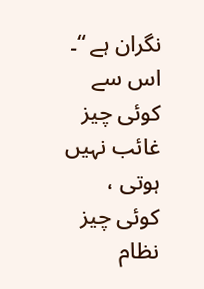نگران ہے “۔ اس سے کوئی چیز غائب نہیں ہوتی ، کوئی چیز نظام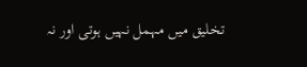تخلیق میں مہمل نہیں ہوتی اور نہ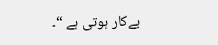بےکار ہوتی ہے “۔